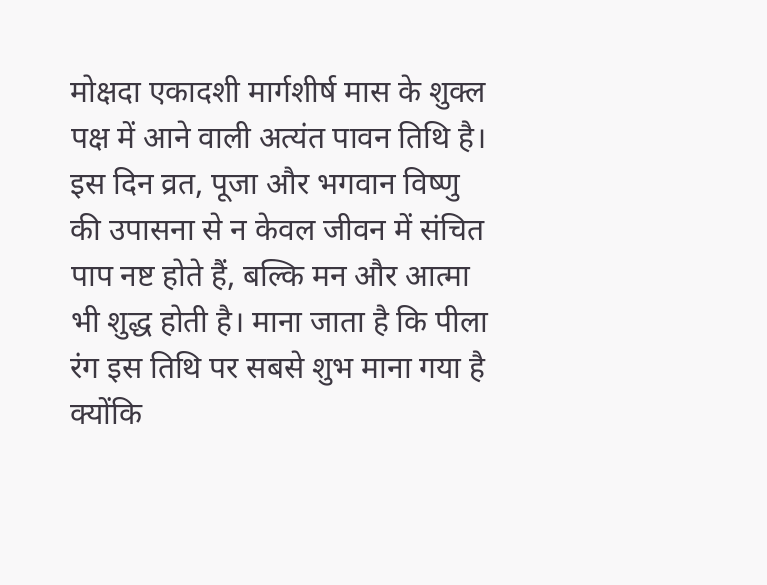मोक्षदा एकादशी मार्गशीर्ष मास के शुक्ल पक्ष में आने वाली अत्यंत पावन तिथि है। इस दिन व्रत, पूजा और भगवान विष्णु की उपासना से न केवल जीवन में संचित पाप नष्ट होते हैं, बल्कि मन और आत्मा भी शुद्ध होती है। माना जाता है कि पीला रंग इस तिथि पर सबसे शुभ माना गया है क्योंकि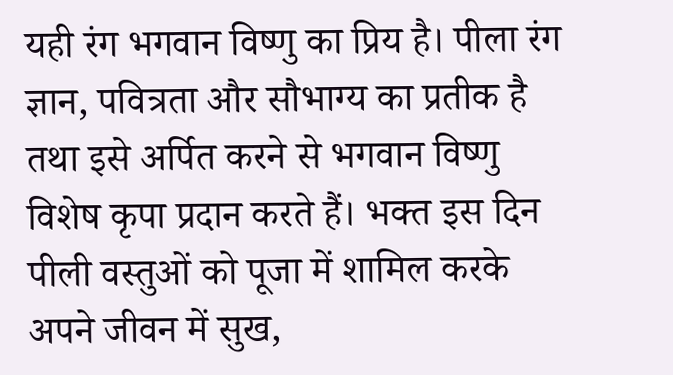यही रंग भगवान विष्णु का प्रिय है। पीला रंग ज्ञान, पवित्रता और सौभाग्य का प्रतीक है तथा इसे अर्पित करने से भगवान विष्णु विशेष कृपा प्रदान करते हैं। भक्त इस दिन पीली वस्तुओं को पूजा में शामिल करके अपने जीवन में सुख,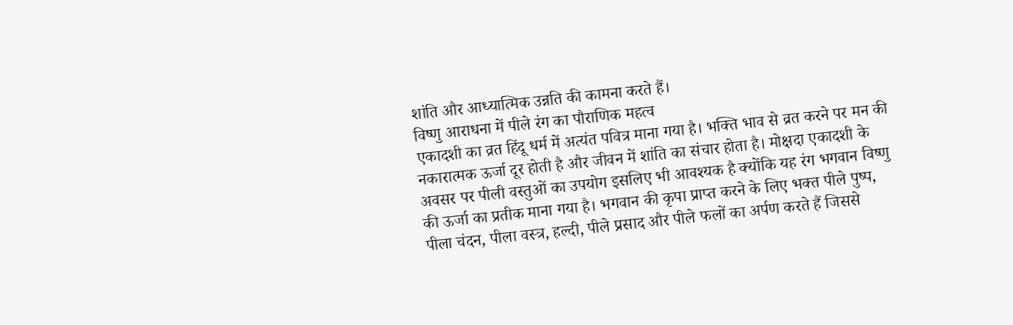शांति और आध्यात्मिक उन्नति की कामना करते हैं।
विष्णु आराधना में पीले रंग का पौराणिक महत्व
एकादशी का व्रत हिंदू धर्म में अत्यंत पवित्र माना गया है। भक्ति भाव से व्रत करने पर मन की नकारात्मक ऊर्जा दूर होती है और जीवन में शांति का संचार होता है। मोक्षदा एकादशी के अवसर पर पीली वस्तुओं का उपयोग इसलिए भी आवश्यक है क्योंकि यह रंग भगवान विष्णु की ऊर्जा का प्रतीक माना गया है। भगवान की कृपा प्राप्त करने के लिए भक्त पीले पुष्प, पीला चंदन, पीला वस्त्र, हल्दी, पीले प्रसाद और पीले फलों का अर्पण करते हैं जिससे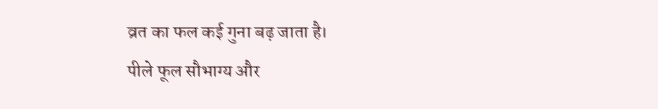व्रत का फल कई गुना बढ़ जाता है।
पीले फूल सौभाग्य और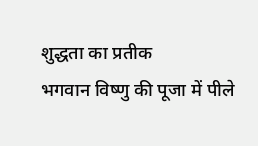शुद्धता का प्रतीक
भगवान विष्णु की पूजा में पीले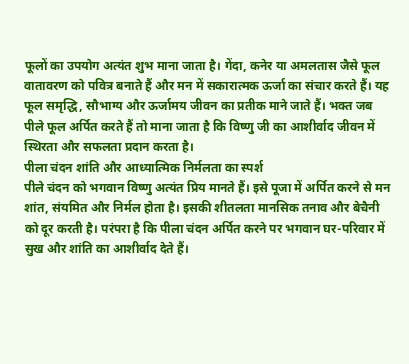फूलों का उपयोग अत्यंत शुभ माना जाता है। गेंदा, कनेर या अमलतास जैसे फूल वातावरण को पवित्र बनाते हैं और मन में सकारात्मक ऊर्जा का संचार करते हैं। यह फूल समृद्धि, सौभाग्य और ऊर्जामय जीवन का प्रतीक माने जाते हैं। भक्त जब पीले फूल अर्पित करते हैं तो माना जाता है कि विष्णु जी का आशीर्वाद जीवन में स्थिरता और सफलता प्रदान करता है।
पीला चंदन शांति और आध्यात्मिक निर्मलता का स्पर्श
पीले चंदन को भगवान विष्णु अत्यंत प्रिय मानते हैं। इसे पूजा में अर्पित करने से मन शांत, संयमित और निर्मल होता है। इसकी शीतलता मानसिक तनाव और बेचैनी को दूर करती है। परंपरा है कि पीला चंदन अर्पित करने पर भगवान घर-परिवार में सुख और शांति का आशीर्वाद देते हैं।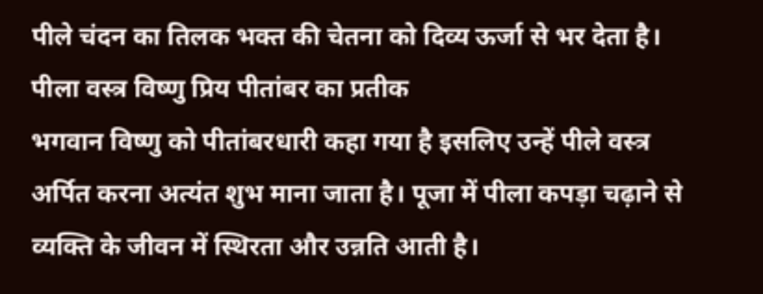पीले चंदन का तिलक भक्त की चेतना को दिव्य ऊर्जा से भर देता है।
पीला वस्त्र विष्णु प्रिय पीतांबर का प्रतीक
भगवान विष्णु को पीतांबरधारी कहा गया है इसलिए उन्हें पीले वस्त्र अर्पित करना अत्यंत शुभ माना जाता है। पूजा में पीला कपड़ा चढ़ाने से व्यक्ति के जीवन में स्थिरता और उन्नति आती है।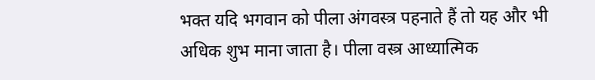भक्त यदि भगवान को पीला अंगवस्त्र पहनाते हैं तो यह और भी अधिक शुभ माना जाता है। पीला वस्त्र आध्यात्मिक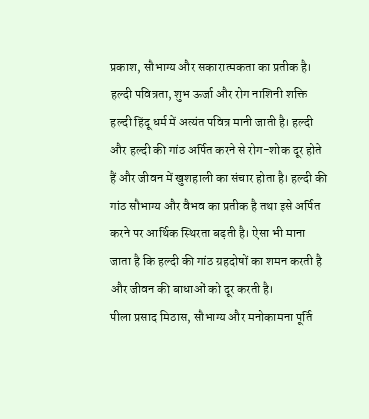प्रकाश, सौभाग्य और सकारात्मकता का प्रतीक है।
हल्दी पवित्रता, शुभ ऊर्जा और रोग नाशिनी शक्ति
हल्दी हिंदू धर्म में अत्यंत पवित्र मानी जाती है। हल्दी और हल्दी की गांठ अर्पित करने से रोग-शोक दूर होते हैं और जीवन में खुशहाली का संचार होता है। हल्दी की गांठ सौभाग्य और वैभव का प्रतीक है तथा इसे अर्पित करने पर आर्थिक स्थिरता बढ़ती है। ऐसा भी माना जाता है कि हल्दी की गांठ ग्रहदोषों का शमन करती है और जीवन की बाधाओं को दूर करती है।
पीला प्रसाद मिठास, सौभाग्य और मनोकामना पूर्ति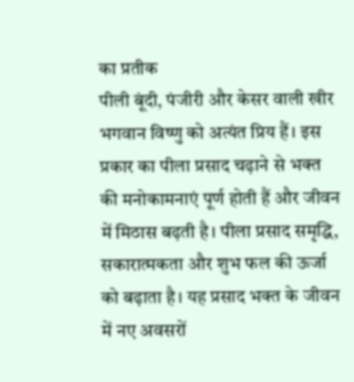का प्रतीक
पीली बूंदी, पंजीरी और केसर वाली खीर भगवान विष्णु को अत्यंत प्रिय हैं। इस प्रकार का पीला प्रसाद चढ़ाने से भक्त की मनोकामनाएं पूर्ण होती हैं और जीवन में मिठास बढ़ती है। पीला प्रसाद समृद्धि, सकारात्मकता और शुभ फल की ऊर्जा को बढ़ाता है। यह प्रसाद भक्त के जीवन में नए अवसरों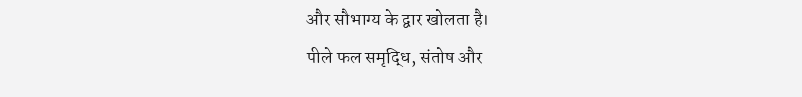और सौभाग्य के द्वार खोलता है।
पीले फल समृद्धि, संतोष और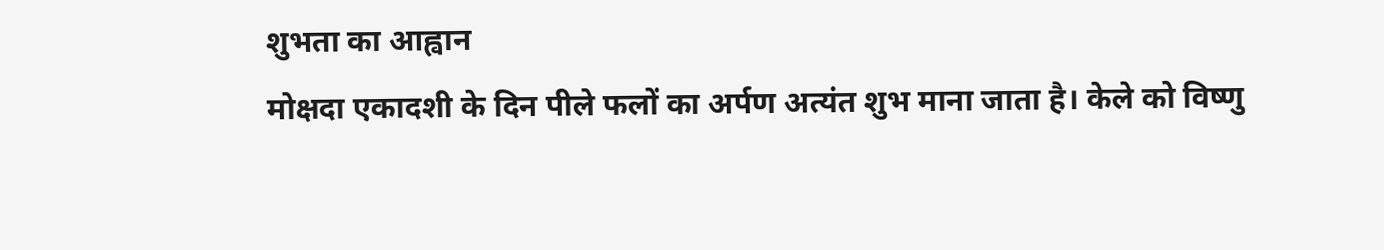शुभता का आह्वान
मोक्षदा एकादशी के दिन पीले फलों का अर्पण अत्यंत शुभ माना जाता है। केले को विष्णु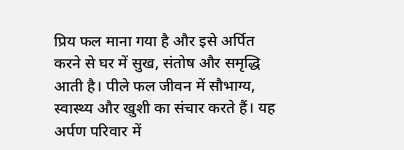प्रिय फल माना गया है और इसे अर्पित करने से घर में सुख, संतोष और समृद्धि आती है। पीले फल जीवन में सौभाग्य, स्वास्थ्य और खुशी का संचार करते हैं। यह अर्पण परिवार में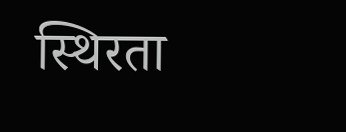स्थिरता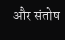और संतोष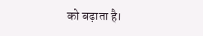को बढ़ाता है।